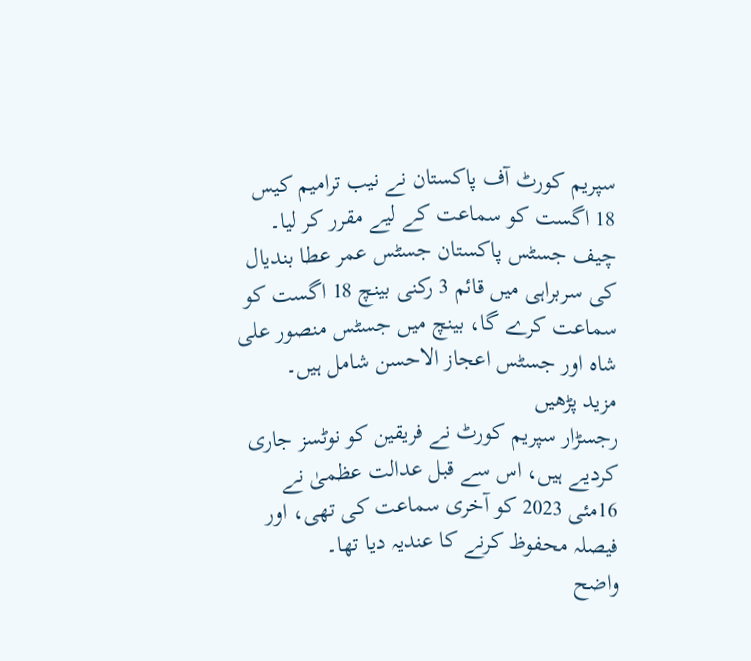سپریم کورٹ آف پاکستان نے نیب ترامیم کیس 18 اگست کو سماعت کے لیے مقرر کر لیا۔
چیف جسٹس پاکستان جسٹس عمر عطا بندیال کی سربراہی میں قائم 3 رکنی بینچ 18 اگست کو سماعت کرے گا، بینچ میں جسٹس منصور علی شاہ اور جسٹس اعجاز الاحسن شامل ہیں۔
مزید پڑھیں
رجسڑار سپریم کورٹ نے فریقین کو نوٹسز جاری کردیے ہیں، اس سے قبل عدالت عظمیٰ نے 16مئی 2023 کو آخری سماعت کی تھی، اور فیصلہ محفوظ کرنے کا عندیہ دیا تھا۔
واضح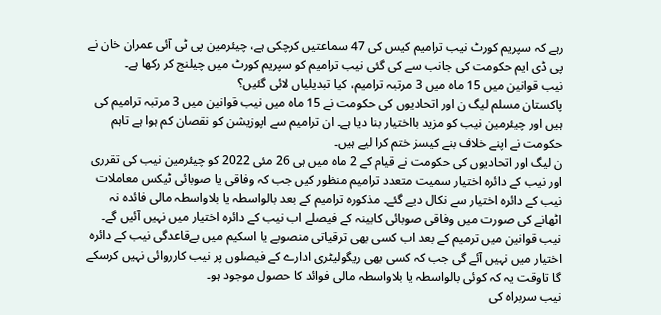رہے کہ سپریم کورٹ نیب ترامیم کیس کی 47 سماعتیں کرچکی ہے، چیئرمین پی ٹی آئی عمران خان نے پی ڈی ایم حکومت کی جانب سے کی گئی نیب ترامیم کو سپریم کورٹ میں چیلنج کر رکھا ہے۔
نیب قوانین میں 15 ماہ میں 3 مرتبہ ترامیم، کیا تبدیلیاں لائی گئیں؟
پاکستان مسلم لیگ ن اور اتحادیوں کی حکومت نے 15 ماہ میں نیب قوانین میں 3 مرتبہ ترامیم کی ہیں اور چیئرمین نیب کو مزید بااختیار بنا دیا ہے۔ ان ترامیم سے اپوزیشن کو نقصان کم ہوا ہے تاہم حکومت نے اپنے خلاف بنے کیسز ختم کرا لیے ہیں۔
ن لیگ اور اتحادیوں کی حکومت نے قیام کے 2 ماہ میں ہی 26 مئی 2022 کو چیئرمین نیب کی تقرری اور نیب کے دائرہ اختیار سمیت متعدد ترامیم منظور کیں جب کہ وفاقی یا صوبائی ٹیکس معاملات نیب کے دائرہ اختیار سے نکال دیے گئے۔ مذکورہ ترامیم کے بعد بالواسطہ یا بلاواسطہ مالی فائدہ نہ اٹھانے کی صورت میں وفاقی صوبائی کابینہ کے فیصلے اب نیب کے دائرہ اختیار میں نہیں آئیں گے۔
نیب قوانین میں ترمیم کے بعد اب کسی بھی ترقیاتی منصوبے یا اسکیم میں بےقاعدگی نیب کے دائرہ اختیار میں نہیں آئے گی جب کہ کسی بھی ریگولیٹری ادارے کے فیصلوں پر نیب کارروائی نہیں کرسکے گا تاوقت یہ کہ کوئی بالواسطہ یا بلاواسطہ مالی فوائد کا حصول موجود ہو۔
نیب سربراہ کی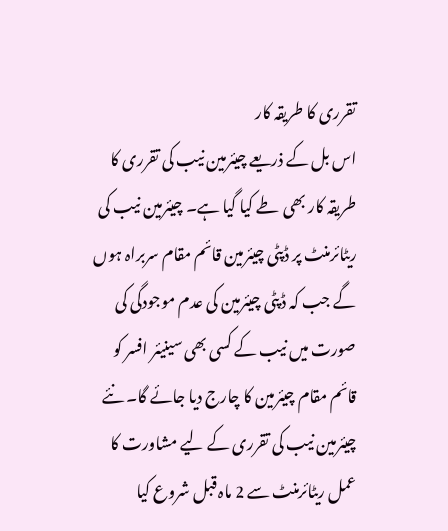تقرری کا طریقہ کار
اس بل کے ذریعے چیئرمین نیب کی تقرری کا طریقہ کار بھی طے کیا گیا ہے۔ چیئرمین نیب کی ریٹائرمنٹ پر ڈپٹی چیئرمین قائم مقام سربراہ ہوں گے جب کہ ڈپٹی چیئرمین کی عدم موجودگی کی صورت میں نیب کے کسی بھی سینیئر افسر کو قائم مقام چیئرمین کا چارج دیا جائے گا۔ نئے چیئرمین نیب کی تقرری کے لیے مشاورت کا عمل ریٹائرمنٹ سے 2 ماہ قبل شروع کیا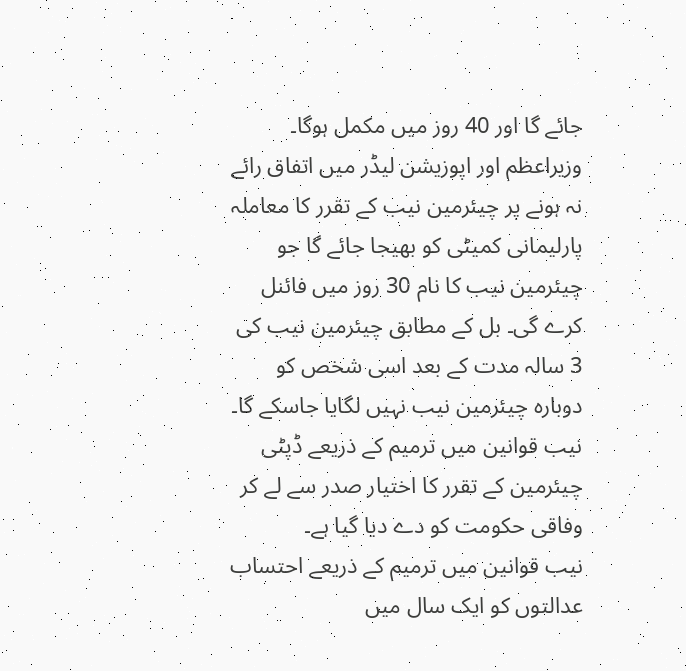جائے گا اور 40 روز میں مکمل ہوگا۔ وزیراعظم اور اپوزیشن لیڈر میں اتفاق رائے نہ ہونے پر چیئرمین نیب کے تقرر کا معاملہ پارلیمانی کمیٹی کو بھیجا جائے گا جو چیئرمین نیب کا نام 30 روز میں فائنل کرے گی۔ بل کے مطابق چیئرمین نیب کی 3 سالہ مدت کے بعد اسی شخص کو دوبارہ چیئرمین نیب نہیں لگایا جاسکے گا۔ نیب قوانین میں ترمیم کے ذریعے ڈپٹی چیئرمین کے تقرر کا اختیار صدر سے لے کر وفاقی حکومت کو دے دیا گیا ہے۔
نیب قوانین میں ترمیم کے ذریعے احتساب عدالتوں کو ایک سال میں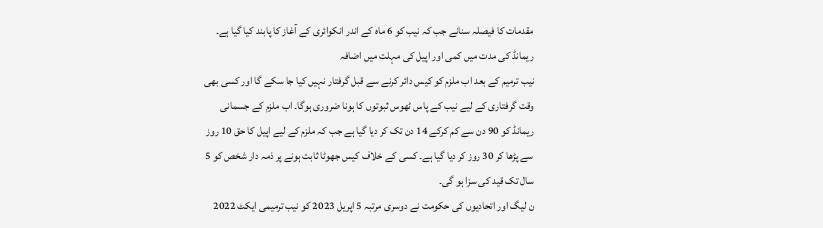مقدمات کا فیصلہ سنانے جب کہ نیب کو 6 ماہ کے اندر انکوائری کے آغاز کا پابند کیا گیا ہے۔
ریمانڈ کی مدت میں کمی اور اپیل کی مہلت میں اضافہ
نیب ترمیم کے بعد اب ملزم کو کیس دائر کرنے سے قبل گرفتار نہیں کیا جا سکے گا اور کسی بھی وقت گرفتاری کے لیے نیب کے پاس ٹھوس ثبوتوں کا ہونا ضروری ہوگا۔ اب ملزم کے جسمانی ریمانڈ کو 90 دن سے کم کرکے 14 دن تک کر دیا گیا ہے جب کہ ملزم کے لیے اپیل کا حق 10 روز سے پڑھا کر 30 روز کر دیا گیا ہے۔ کسی کے خلاف کیس جھوٹا ثابت ہونے پر ذمہ دار شخص کو 5 سال تک قید کی سزا ہو گی۔
ن لیگ اور اتحادیوں کی حکومت نے دوسری مرتبہ 5 اپریل 2023 کو نیب ترمیمی ایکٹ 2022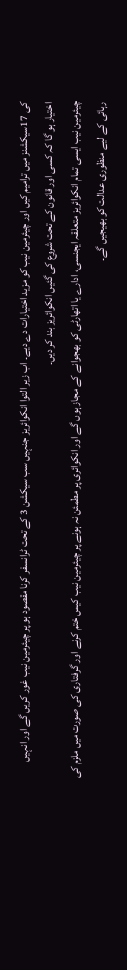کی 17سیکشنز میں ترامیم کیں اور چیئرمین نیب کو مزید اختیارات دے دیے۔ اب زیر التوا انکوائریز جنہیں سب سیکشن 3 کے تحت ٹرانسفر کرنا مقصود ہو پر چیئرمین نیب غور کریں گے اور انہیں اختیار ہو گا کہ کسی اور قانون کے تحت شروع کی گئیں انکوائریز بند کر دیں۔
چیئرمین نیب ایسی تمام انکوائریز متعلقہ ایجنسی، ادارے یا اتھارٹی کو بھجوانے کے مجاز ہوں گے اور انکوائری پر مطمئن نہ ہونے پر چیئرمین نیب کیس ختم کرنے اور گرفتاری کی صورت میں ملزم کی رہائی کے لیے منظوری عدالت کو بھیجیں گے۔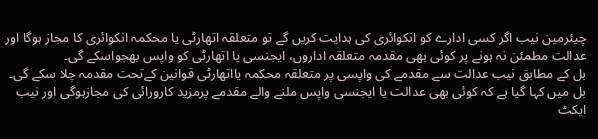چیئرمین نیب اگر کسی ادارے کو انکوائری کی ہدایت کریں گے تو متعلقہ اتھارٹی یا محکمہ انکوائری کا مجاز ہوگا اور عدالت مطمئن نہ ہونے پر کوئی بھی مقدمہ متعلقہ اداروں، ایجنسی یا اتھارٹی کو واپس بھجواسکے گی۔
بل کے مطابق نیب عدالت سے مقدمے کی واپسی پر متعلقہ محکمہ یااتھارٹی قوانین کےتحت مقدمہ چلا سکے گی۔ بل میں کہا گیا ہے کہ کوئی بھی عدالت یا ایجنسی واپس ملنے والے مقدمے پرمزید کارورائی کی مجازہوگی اور نیب ایکٹ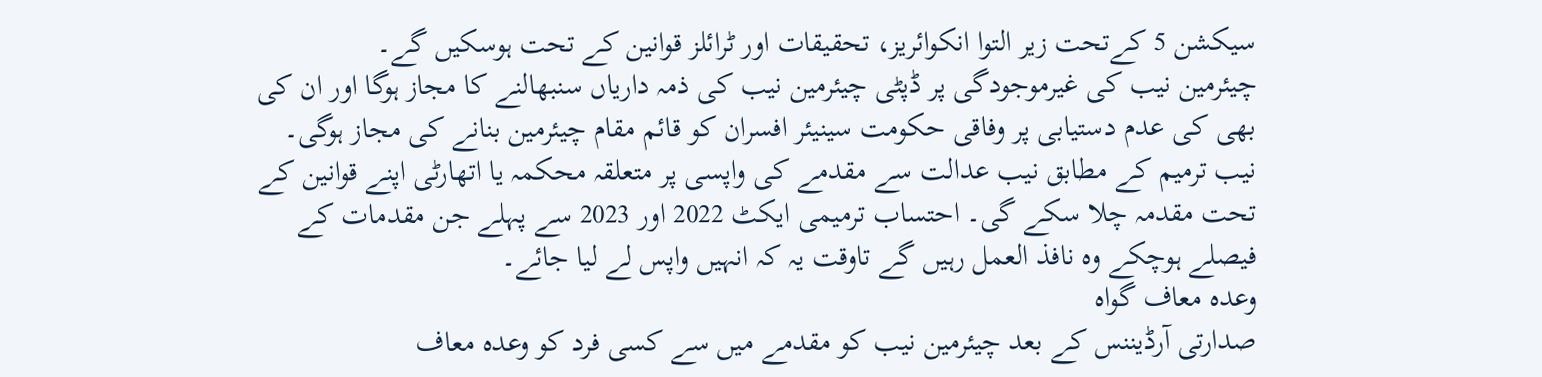سیکشن 5 کےتحت زیر التوا انکوائریز، تحقیقات اور ٹرائلز قوانین کے تحت ہوسکیں گے۔
چیئرمین نیب کی غیرموجودگی پر ڈپٹی چیئرمین نیب کی ذمہ داریاں سنبھالنے کا مجاز ہوگا اور ان کی بھی کی عدم دستیابی پر وفاقی حکومت سینیئر افسران کو قائم مقام چیئرمین بنانے کی مجاز ہوگی۔
نیب ترمیم کے مطابق نیب عدالت سے مقدمے کی واپسی پر متعلقہ محکمہ یا اتھارٹی اپنے قوانین کے تحت مقدمہ چلا سکے گی۔ احتساب ترمیمی ایکٹ 2022 اور 2023 سے پہلے جن مقدمات کے فیصلے ہوچکے وہ نافذ العمل رہیں گے تاوقت یہ کہ انہیں واپس لے لیا جائے۔
وعدہ معاف گواہ
صدارتی آرڈیننس کے بعد چیئرمین نیب کو مقدمے میں سے کسی فرد کو وعدہ معاف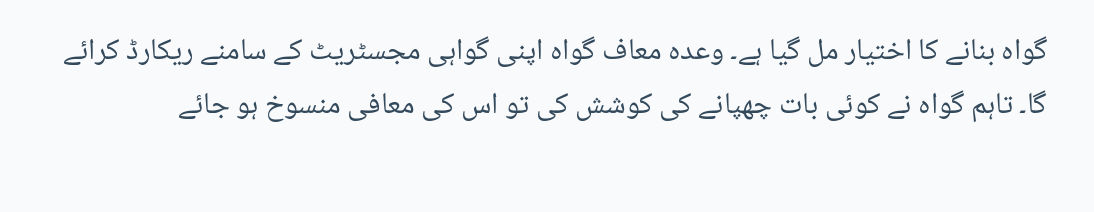گواہ بنانے کا اختیار مل گیا ہے۔ وعدہ معاف گواہ اپنی گواہی مجسٹریٹ کے سامنے ریکارڈ کرائے گا۔ تاہم گواہ نے کوئی بات چھپانے کی کوشش کی تو اس کی معافی منسوخ ہو جائے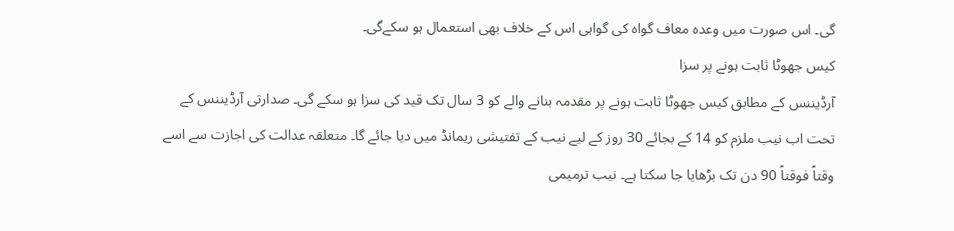گی۔ اس صورت میں وعدہ معاف گواہ کی گواہی اس کے خلاف بھی استعمال ہو سکےگی۔
کیس جھوٹا ثابت ہونے پر سزا
آرڈیننس کے مطابق کیس جھوٹا ثابت ہونے پر مقدمہ بنانے والے کو 3 سال تک قید کی سزا ہو سکے گی۔ صدارتی آرڈیننس کے تحت اب نیب ملزم کو 14 کے بجائے 30 روز کے لیے نیب کے تفتیشی ریمانڈ میں دیا جائے گا۔ متعلقہ عدالت کی اجازت سے اسے وقتاً فوقتاً 90 دن تک بڑھایا جا سکتا ہے۔ نیب ترمیمی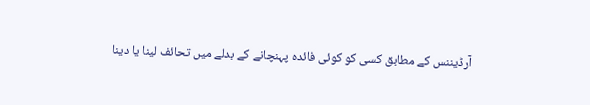آرڈیننس کے مطابق کسی کو کوئی فائدہ پہنچانے کے بدلے میں تحائف لینا یا دینا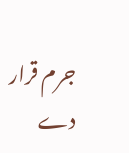جرم قرار دے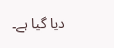دیا گیا ہے۔